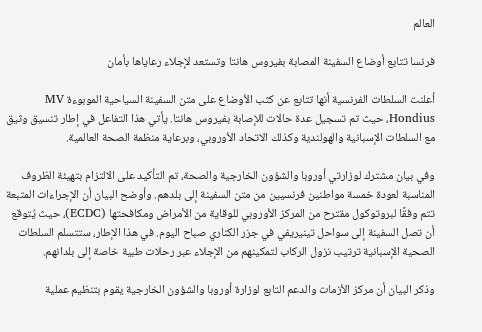العالم

فرنسا تتابع أوضاع السفينة المصابة بفيروس هانتا وتستعد لإجلاء رعاياها بأمان

أعلنت السلطات الفرنسية أنها تتابع عن كثب الأوضاع على متن السفينة السياحية الموبوءة MV Hondius، حيث تم تسجيل عدة حالات للإصابة بفيروس هانتا. يأتي هذا التفاعل في إطار تنسيق وثيق مع السلطات الإسبانية والهولندية وكذلك الاتحاد الأوروبي، وبرعاية منظمة الصحة العالمية.

وفي بيان مشترك لوزارتي أوروبا والشؤون الخارجية والصحة، تم التأكيد على الالتزام بتهيئة الظروف المناسبة لعودة خمسة مواطنين فرنسيين من متن السفينة إلى بلدهم. وأوضح البيان أن الإجراءات المتبعة تتم وفقًا لبروتوكول مقترح من المركز الأوروبي للوقاية من الأمراض ومكافحتها (ECDC)، حيث يُتوقع أن تصل السفينة إلى سواحل تينيريفي في جزر الكناري صباح اليوم. في هذا الإطار، ستتسلم السلطات الصحية الإسبانية ترتيب نزول الركاب لتمكينهم من الإجلاء عبر رحلات طبية خاصة إلى بلدانهم.

وذكر البيان أن مركز الأزمات والدعم التابع لوزارة أوروبا والشؤون الخارجية يقوم بتنظيم عملية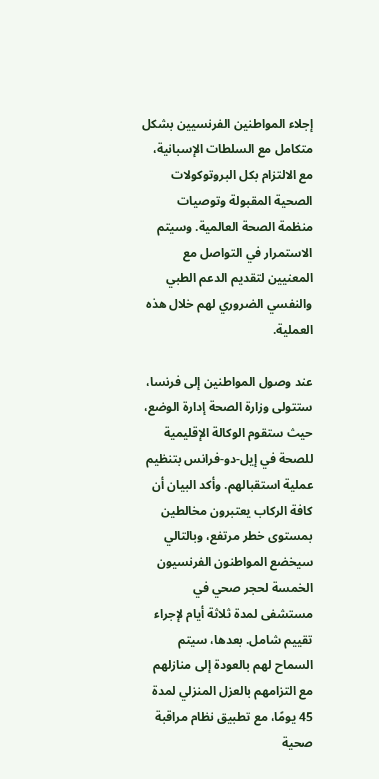إجلاء المواطنين الفرنسيين بشكل متكامل مع السلطات الإسبانية، مع الالتزام بكل البروتوكولات الصحية المقبولة وتوصيات منظمة الصحة العالمية. وسيتم الاستمرار في التواصل مع المعنيين لتقديم الدعم الطبي والنفسي الضروري لهم خلال هذه العملية.

عند وصول المواطنين إلى فرنسا، ستتولى وزارة الصحة إدارة الوضع، حيث ستقوم الوكالة الإقليمية للصحة في إيل-دو-فرانس بتنظيم عملية استقبالهم. وأكد البيان أن كافة الركاب يعتبرون مخالطين بمستوى خطر مرتفع، وبالتالي سيخضع المواطنون الفرنسيون الخمسة لحجر صحي في مستشفى لمدة ثلاثة أيام لإجراء تقييم شامل. بعدها، سيتم السماح لهم بالعودة إلى منازلهم مع التزامهم بالعزل المنزلي لمدة 45 يومًا، مع تطبيق نظام مراقبة صحية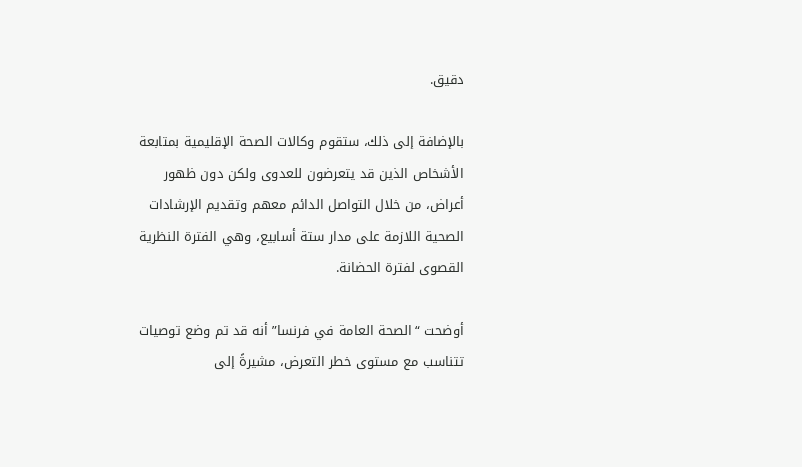دقيق.

بالإضافة إلى ذلك، ستقوم وكالات الصحة الإقليمية بمتابعة الأشخاص الذين قد يتعرضون للعدوى ولكن دون ظهور أعراض، من خلال التواصل الدائم معهم وتقديم الإرشادات الصحية اللازمة على مدار ستة أسابيع، وهي الفترة النظرية القصوى لفترة الحضانة.

أوضحت “الصحة العامة في فرنسا” أنه قد تم وضع توصيات تتناسب مع مستوى خطر التعرض، مشيرةً إلى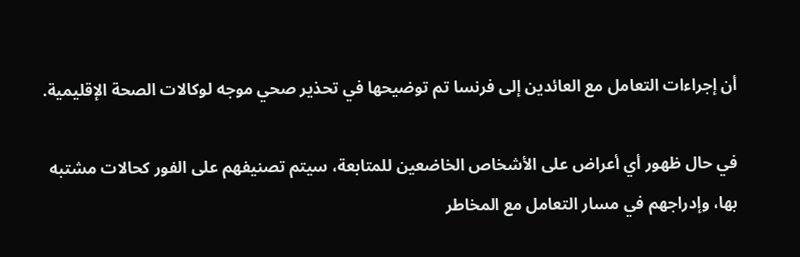أن إجراءات التعامل مع العائدين إلى فرنسا تم توضيحها في تحذير صحي موجه لوكالات الصحة الإقليمية.

في حال ظهور أي أعراض على الأشخاص الخاضعين للمتابعة، سيتم تصنيفهم على الفور كحالات مشتبه بها، وإدراجهم في مسار التعامل مع المخاطر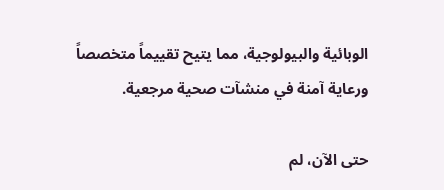الوبائية والبيولوجية، مما يتيح تقييماً متخصصاً ورعاية آمنة في منشآت صحية مرجعية.

حتى الآن، لم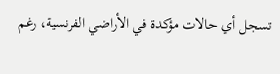تسجل أي حالات مؤكدة في الأراضي الفرنسية، رغم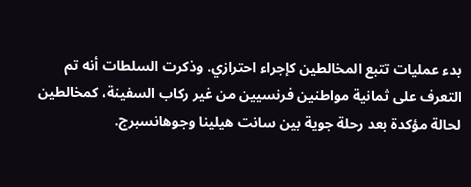بدء عمليات تتبع المخالطين كإجراء احترازي. وذكرت السلطات أنه تم التعرف على ثمانية مواطنين فرنسيين من غير ركاب السفينة، كمخالطين لحالة مؤكدة بعد رحلة جوية بين سانت هيلينا وجوهانسبرج.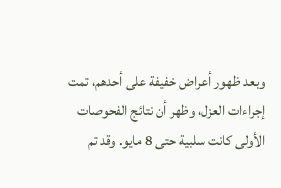وبعد ظهور أعراض خفيفة على أحدهم، تمت إجراءات العزل، وظهر أن نتائج الفحوصات الأولى كانت سلبية حتى 8 مايو. وقد تم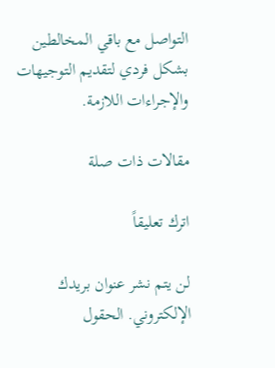التواصل مع باقي المخالطين بشكل فردي لتقديم التوجيهات والإجراءات اللازمة.

مقالات ذات صلة

اترك تعليقاً

لن يتم نشر عنوان بريدك الإلكتروني. الحقول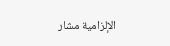الإلزامية مشار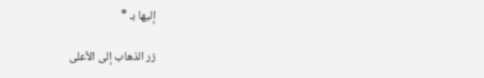إليها بـ *

زر الذهاب إلى الأعلى